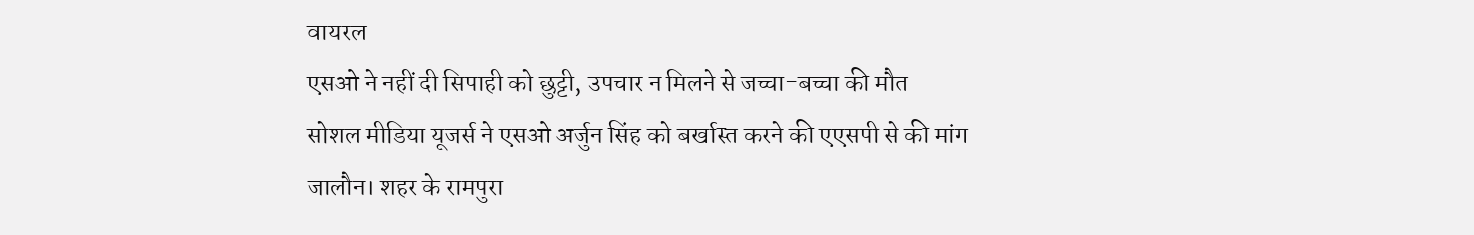वायरल
एसओ ने नहीं दी सिपाही को छुट्टी, उपचार न मिलने से जच्चा-बच्चा की मौत
सोशल मीडिया यूजर्स ने एसओ अर्जुन सिंह को बर्खास्त करने की एएसपी से की मांग
जालौन। शहर के रामपुरा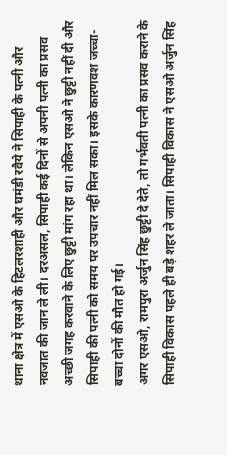थाना क्षेत्र में एसओ के हिटलरशाही और घमंडी रवैये ने सिपाही के पत्नी और नवजात की जान ले ली। दरअसल, सिपाही कई दिनों से अपनी पत्नी का प्रसव अच्छी जगह करवाने के लिए छुट्टी मांग रहा था। लेकिन एसओ ने छुट्टी नहीं दी और सिपाही की पत्नी को समय पर उपचार नहीं मिल सका। इसके कारणवश जच्चा-बच्चा दोनों की मौत हो गई।
अगर एसओ, रामपुरा अर्जुन सिंह छुट्टी दे देते, तो गर्भवती पत्नी का प्रसव कराने के सिपाही विकास पहले ही बड़े शहर ले जाता। सिपाही विकास ने एसओ अर्जुन सिंह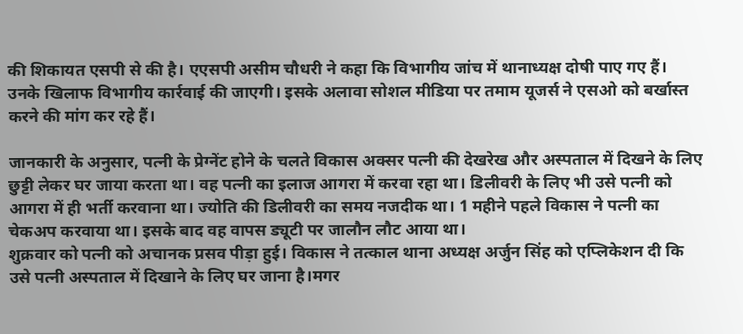की शिकायत एसपी से की है। एएसपी असीम चौधरी ने कहा कि विभागीय जांच में थानाध्यक्ष दोषी पाए गए हैं। उनके खिलाफ विभागीय कार्रवाई की जाएगी। इसके अलावा सोशल मीडिया पर तमाम यूजर्स ने एसओ को बर्खास्त करने की मांग कर रहे हैं।

जानकारी के अनुसार, पत्नी के प्रेग्नेंट होने के चलते विकास अक्सर पत्नी की देखरेख और अस्पताल में दिखने के लिए छुट्टी लेकर घर जाया करता था। वह पत्नी का इलाज आगरा में करवा रहा था। डिलीवरी के लिए भी उसे पत्नी को आगरा में ही भर्ती करवाना था। ज्योति की डिलीवरी का समय नजदीक था। 1 महीने पहले विकास ने पत्नी का चेकअप करवाया था। इसके बाद वह वापस ड्यूटी पर जालौन लौट आया था।
शुक्रवार को पत्नी को अचानक प्रसव पीड़ा हुई। विकास ने तत्काल थाना अध्यक्ष अर्जुन सिंह को एप्लिकेशन दी कि उसे पत्नी अस्पताल में दिखाने के लिए घर जाना है।मगर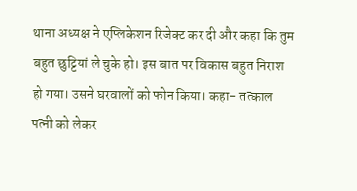थाना अध्यक्ष ने एप्लिकेशन रिजेक्ट कर दी और कहा कि तुम बहुत छुट्टियां ले चुके हो। इस बात पर विकास बहुत निराश हो गया। उसने घरवालों को फोन किया। कहा- तत्काल पत्नी को लेकर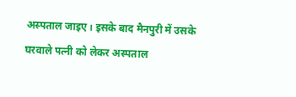अस्पताल जाइए। इसके बाद मैनपुरी में उसके घरवाले पत्नी को लेकर अस्पताल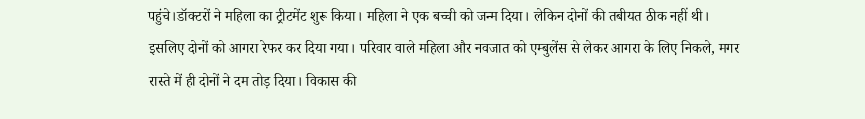पहुंचे।डॉक्टरों ने महिला का ट्रीटमेंट शुरू किया। महिला ने एक बच्ची को जन्म दिया। लेकिन दोनों की तबीयत ठीक नहीं थी। इसलिए दोनों को आगरा रेफर कर दिया गया। परिवार वाले महिला और नवजात को एम्बुलेंस से लेकर आगरा के लिए निकले, मगर रास्ते में ही दोनों ने दम तोड़ दिया। विकास की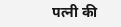पत्नी की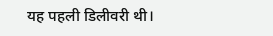यह पहली डिलीवरी थी।